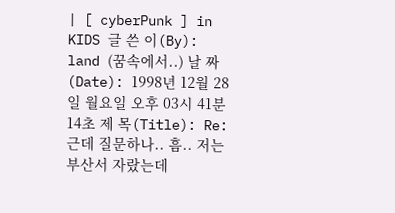| [ cyberPunk ] in KIDS 글 쓴 이(By): land (꿈속에서..) 날 짜 (Date): 1998년 12월 28일 월요일 오후 03시 41분 14초 제 목(Title): Re: 근데 질문하나.. 흠.. 저는 부산서 자랐는데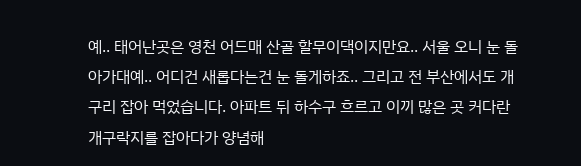예.. 태어난곳은 영천 어드매 산골 할무이댁이지만요.. 서울 오니 눈 돌아가대예.. 어디건 새롭다는건 눈 돌게하죠.. 그리고 전 부산에서도 개구리 잡아 먹었습니다. 아파트 뒤 하수구 흐르고 이끼 많은 곳 커다란 개구락지를 잡아다가 양념해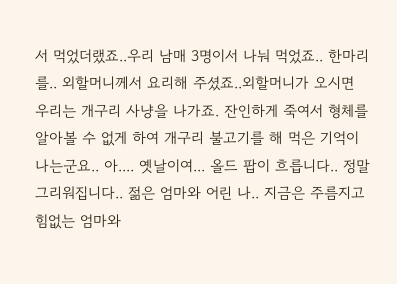서 먹었더랬죠..우리 남매 3명이서 나눠 먹었죠.. 한마리를.. 외할머니께서 요리해 주셨죠..외할머니가 오시면 우리는 개구리 사냥을 나가죠. 잔인하게 죽여서 형체를 알아볼 수 없게 하여 개구리 불고기를 해 먹은 기억이 나는군요.. 아.... 옛날이여... 올드 팝이 흐릅니다.. 정말 그리워집니다.. 젊은 엄마와 어린 나.. 지금은 주름지고 힘없는 엄마와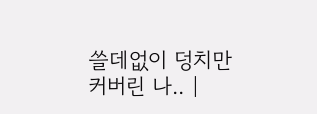쓸데없이 덩치만 커버린 나.. |